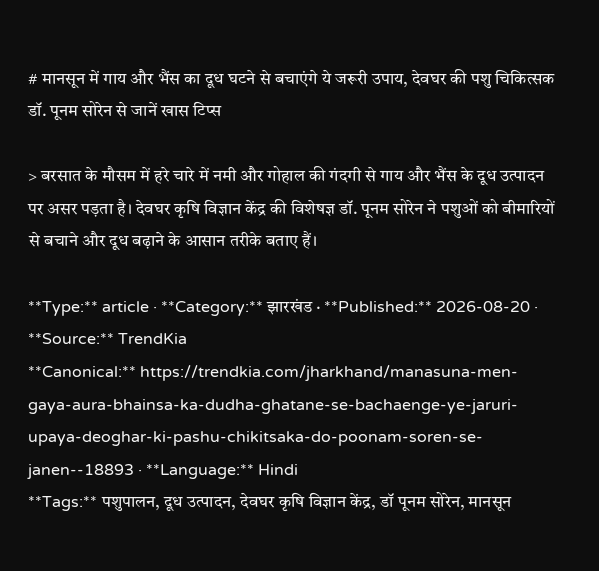# मानसून में गाय और भैंस का दूध घटने से बचाएंगे ये जरूरी उपाय, देवघर की पशु चिकित्सक डॉ. पूनम सोरेन से जानें खास टिप्स

> बरसात के मौसम में हरे चारे में नमी और गोहाल की गंदगी से गाय और भैंस के दूध उत्पादन पर असर पड़ता है। देवघर कृषि विज्ञान केंद्र की विशेषज्ञ डॉ. पूनम सोरेन ने पशुओं को बीमारियों से बचाने और दूध बढ़ाने के आसान तरीके बताए हैं।

**Type:** article · **Category:** झारखंड · **Published:** 2026-08-20 · **Source:** TrendKia
**Canonical:** https://trendkia.com/jharkhand/manasuna-men-gaya-aura-bhainsa-ka-dudha-ghatane-se-bachaenge-ye-jaruri-upaya-deoghar-ki-pashu-chikitsaka-do-poonam-soren-se-janen--18893 · **Language:** Hindi
**Tags:** पशुपालन, दूध उत्पादन, देवघर कृषि विज्ञान केंद्र, डॉ पूनम सोरेन, मानसून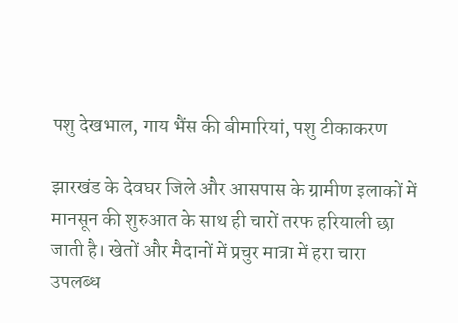पशु देखभाल, गाय भैंस की बीमारियां, पशु टीकाकरण

झारखंड के देवघर जिले और आसपास के ग्रामीण इलाकों में मानसून की शुरुआत के साथ ही चारों तरफ हरियाली छा जाती है। खेतों और मैदानों में प्रचुर मात्रा में हरा चारा उपलब्ध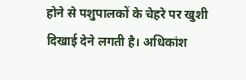होने से पशुपालकों के चेहरे पर खुशी दिखाई देने लगती है। अधिकांश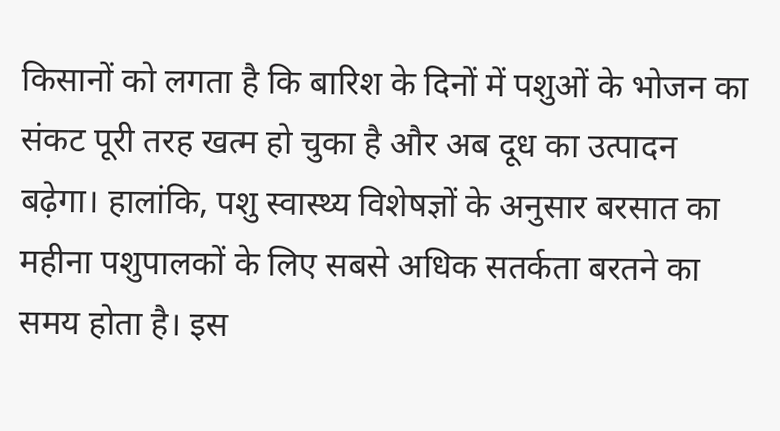किसानों को लगता है कि बारिश के दिनों में पशुओं के भोजन का संकट पूरी तरह खत्म हो चुका है और अब दूध का उत्पादन बढ़ेगा। हालांकि, पशु स्वास्थ्य विशेषज्ञों के अनुसार बरसात का महीना पशुपालकों के लिए सबसे अधिक सतर्कता बरतने का समय होता है। इस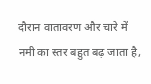दौरान वातावरण और चारे में नमी का स्तर बहुत बढ़ जाता है,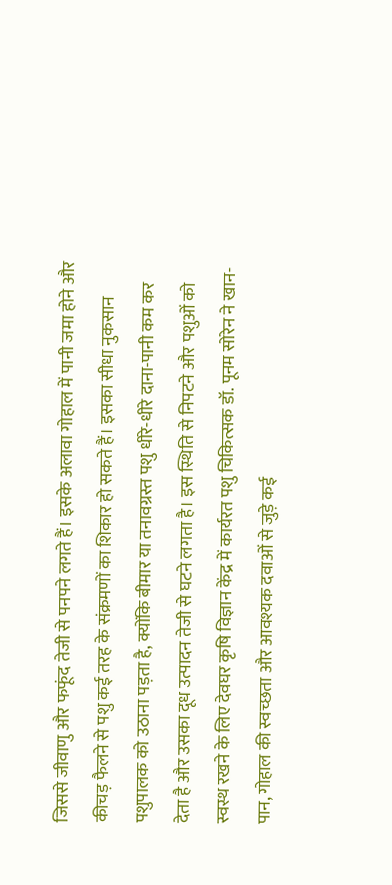जिससे जीवाणु और फफूंद तेजी से पनपने लगते हैं। इसके अलावा गोहाल में पानी जमा होने और कीचड़ फैलने से पशु कई तरह के संक्रमणों का शिकार हो सकते हैं। इसका सीधा नुकसान पशुपालक को उठाना पड़ता है, क्योंकि बीमार या तनावग्रस्त पशु धीरे-धीरे दाना-पानी कम कर देता है और उसका दूध उत्पादन तेजी से घटने लगता है। इस स्थिति से निपटने और पशुओं को स्वस्थ रखने के लिए देवघर कृषि विज्ञान केंद्र में कार्यरत पशु चिकित्सक डॉ. पूनम सोरेन ने खान-पान, गोहाल की स्वच्छता और आवश्यक दवाओं से जुड़े कई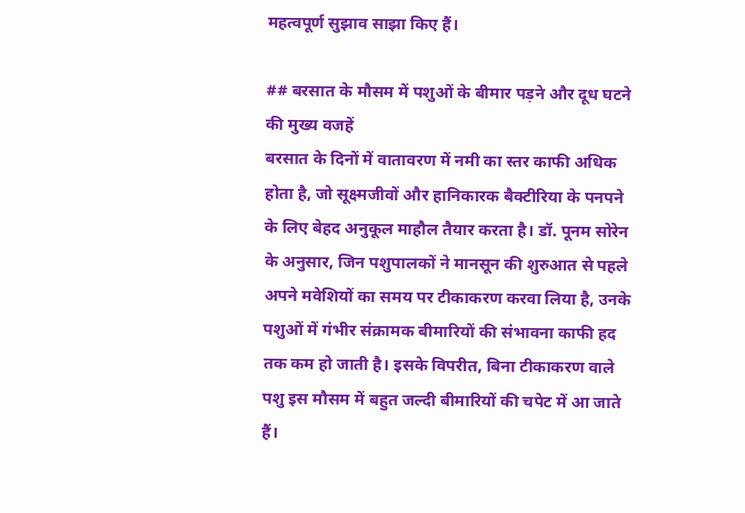महत्वपूर्ण सुझाव साझा किए हैं।

## बरसात के मौसम में पशुओं के बीमार पड़ने और दूध घटने की मुख्य वजहें
बरसात के दिनों में वातावरण में नमी का स्तर काफी अधिक होता है, जो सूक्ष्मजीवों और हानिकारक बैक्टीरिया के पनपने के लिए बेहद अनुकूल माहौल तैयार करता है। डॉ. पूनम सोरेन के अनुसार, जिन पशुपालकों ने मानसून की शुरुआत से पहले अपने मवेशियों का समय पर टीकाकरण करवा लिया है, उनके पशुओं में गंभीर संक्रामक बीमारियों की संभावना काफी हद तक कम हो जाती है। इसके विपरीत, बिना टीकाकरण वाले पशु इस मौसम में बहुत जल्दी बीमारियों की चपेट में आ जाते हैं।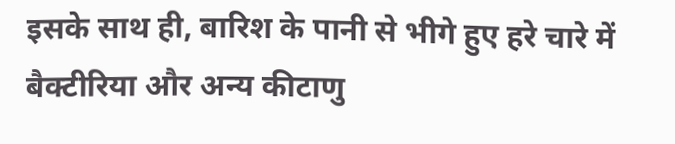इसके साथ ही, बारिश के पानी से भीगे हुए हरे चारे में बैक्टीरिया और अन्य कीटाणु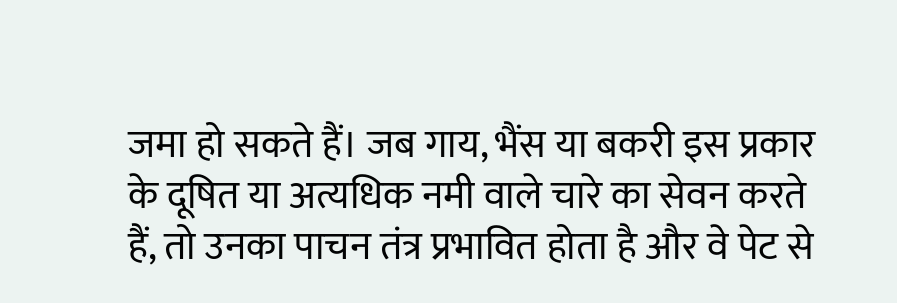जमा हो सकते हैं। जब गाय, भैंस या बकरी इस प्रकार के दूषित या अत्यधिक नमी वाले चारे का सेवन करते हैं, तो उनका पाचन तंत्र प्रभावित होता है और वे पेट से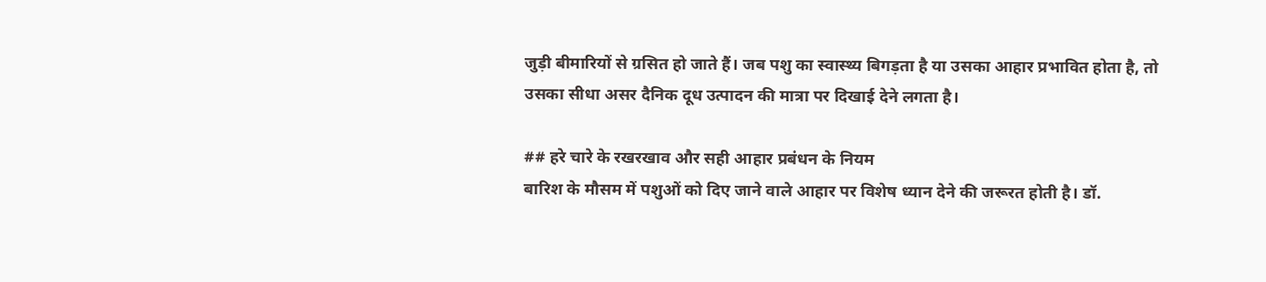जुड़ी बीमारियों से ग्रसित हो जाते हैं। जब पशु का स्वास्थ्य बिगड़ता है या उसका आहार प्रभावित होता है, तो उसका सीधा असर दैनिक दूध उत्पादन की मात्रा पर दिखाई देने लगता है।

## हरे चारे के रखरखाव और सही आहार प्रबंधन के नियम
बारिश के मौसम में पशुओं को दिए जाने वाले आहार पर विशेष ध्यान देने की जरूरत होती है। डॉ.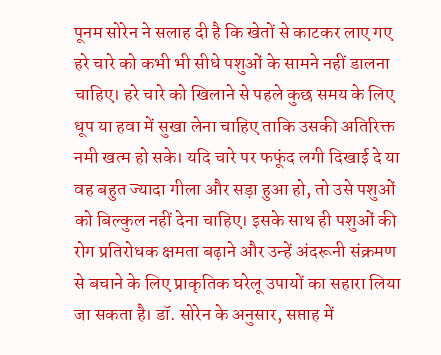पूनम सोरेन ने सलाह दी है कि खेतों से काटकर लाए गए हरे चारे को कभी भी सीधे पशुओं के सामने नहीं डालना चाहिए। हरे चारे को खिलाने से पहले कुछ समय के लिए धूप या हवा में सुखा लेना चाहिए ताकि उसकी अतिरिक्त नमी खत्म हो सके। यदि चारे पर फफूंद लगी दिखाई दे या वह बहुत ज्यादा गीला और सड़ा हुआ हो, तो उसे पशुओं को बिल्कुल नहीं देना चाहिए। इसके साथ ही पशुओं की रोग प्रतिरोधक क्षमता बढ़ाने और उन्हें अंदरूनी संक्रमण से बचाने के लिए प्राकृतिक घरेलू उपायों का सहारा लिया जा सकता है। डॉ. सोरेन के अनुसार, सप्ताह में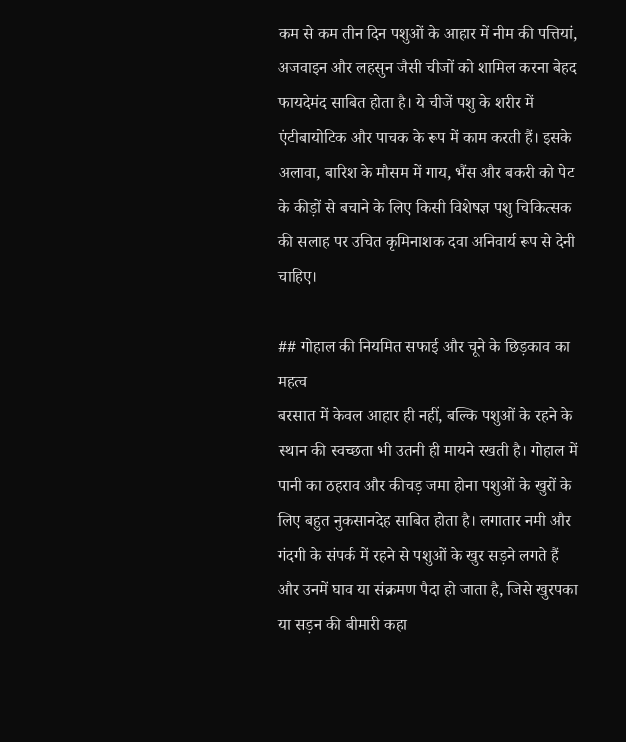कम से कम तीन दिन पशुओं के आहार में नीम की पत्तियां, अजवाइन और लहसुन जैसी चीजों को शामिल करना बेहद फायदेमंद साबित होता है। ये चीजें पशु के शरीर में एंटीबायोटिक और पाचक के रूप में काम करती हैं। इसके अलावा, बारिश के मौसम में गाय, भैंस और बकरी को पेट के कीड़ों से बचाने के लिए किसी विशेषज्ञ पशु चिकित्सक की सलाह पर उचित कृमिनाशक दवा अनिवार्य रूप से देनी चाहिए।

## गोहाल की नियमित सफाई और चूने के छिड़काव का महत्व
बरसात में केवल आहार ही नहीं, बल्कि पशुओं के रहने के स्थान की स्वच्छता भी उतनी ही मायने रखती है। गोहाल में पानी का ठहराव और कीचड़ जमा होना पशुओं के खुरों के लिए बहुत नुकसानदेह साबित होता है। लगातार नमी और गंदगी के संपर्क में रहने से पशुओं के खुर सड़ने लगते हैं और उनमें घाव या संक्रमण पैदा हो जाता है, जिसे खुरपका या सड़न की बीमारी कहा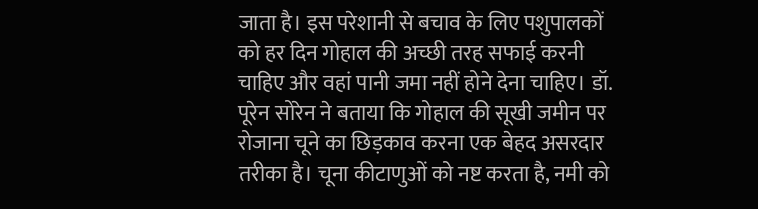जाता है। इस परेशानी से बचाव के लिए पशुपालकों को हर दिन गोहाल की अच्छी तरह सफाई करनी चाहिए और वहां पानी जमा नहीं होने देना चाहिए। डॉ. पूरेन सोरेन ने बताया कि गोहाल की सूखी जमीन पर रोजाना चूने का छिड़काव करना एक बेहद असरदार तरीका है। चूना कीटाणुओं को नष्ट करता है, नमी को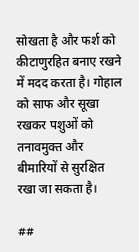सोखता है और फर्श को कीटाणुरहित बनाए रखने में मदद करता है। गोहाल को साफ और सूखा रखकर पशुओं को तनावमुक्त और बीमारियों से सुरक्षित रखा जा सकता है।

##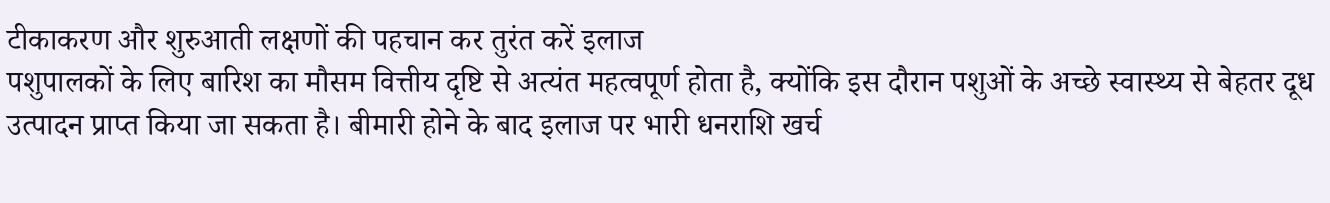टीकाकरण और शुरुआती लक्षणों की पहचान कर तुरंत करें इलाज
पशुपालकों के लिए बारिश का मौसम वित्तीय दृष्टि से अत्यंत महत्वपूर्ण होता है, क्योंकि इस दौरान पशुओं के अच्छे स्वास्थ्य से बेहतर दूध उत्पादन प्राप्त किया जा सकता है। बीमारी होने के बाद इलाज पर भारी धनराशि खर्च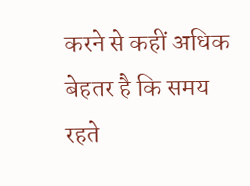करने से कहीं अधिक बेहतर है कि समय रहते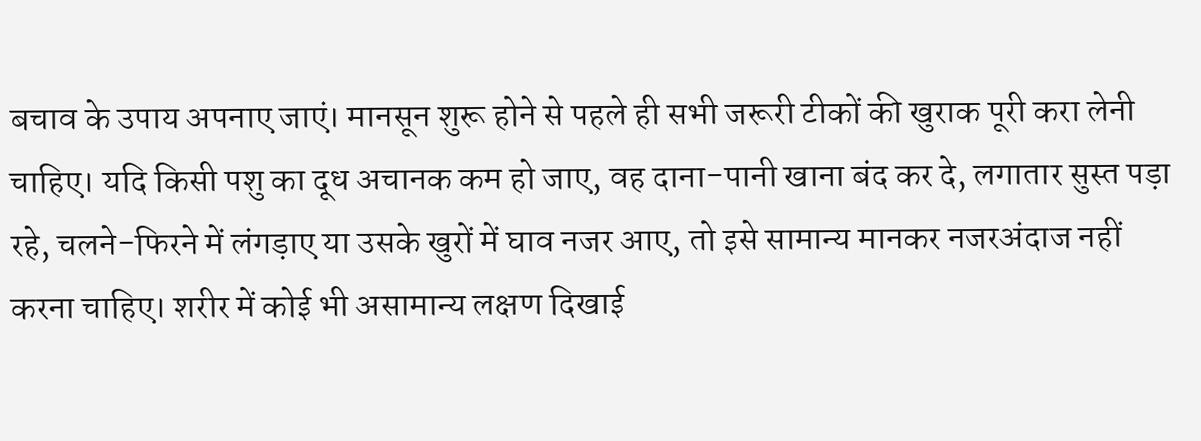बचाव के उपाय अपनाए जाएं। मानसून शुरू होने से पहले ही सभी जरूरी टीकों की खुराक पूरी करा लेनी चाहिए। यदि किसी पशु का दूध अचानक कम हो जाए, वह दाना-पानी खाना बंद कर दे, लगातार सुस्त पड़ा रहे, चलने-फिरने में लंगड़ाए या उसके खुरों में घाव नजर आए, तो इसे सामान्य मानकर नजरअंदाज नहीं करना चाहिए। शरीर में कोई भी असामान्य लक्षण दिखाई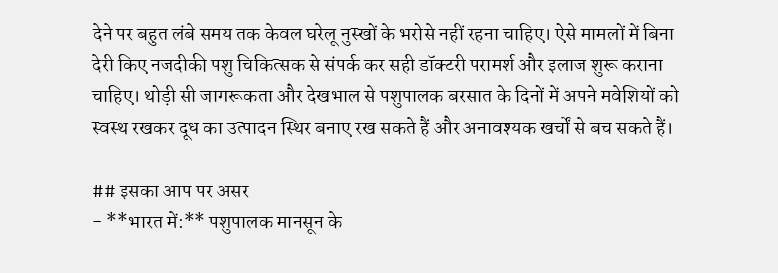देने पर बहुत लंबे समय तक केवल घरेलू नुस्खों के भरोसे नहीं रहना चाहिए। ऐसे मामलों में बिना देरी किए नजदीकी पशु चिकित्सक से संपर्क कर सही डॉक्टरी परामर्श और इलाज शुरू कराना चाहिए। थोड़ी सी जागरूकता और देखभाल से पशुपालक बरसात के दिनों में अपने मवेशियों को स्वस्थ रखकर दूध का उत्पादन स्थिर बनाए रख सकते हैं और अनावश्यक खर्चों से बच सकते हैं।

## इसका आप पर असर
- **भारत में:** पशुपालक मानसून के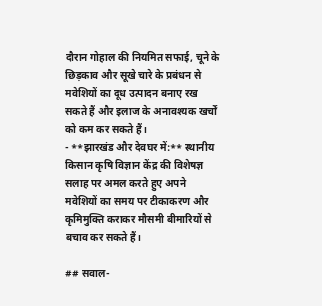दौरान गोहाल की नियमित सफाई, चूने के छिड़काव और सूखे चारे के प्रबंधन से मवेशियों का दूध उत्पादन बनाए रख सकते हैं और इलाज के अनावश्यक खर्चों को कम कर सकते हैं।
- **झारखंड और देवघर में:** स्थानीय किसान कृषि विज्ञान केंद्र की विशेषज्ञ सलाह पर अमल करते हुए अपने मवेशियों का समय पर टीकाकरण और कृमिमुक्ति कराकर मौसमी बीमारियों से बचाव कर सकते हैं।

## सवाल-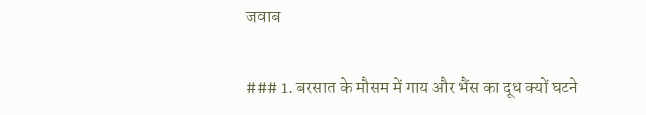जवाब

### 1. बरसात के मौसम में गाय और भैंस का दूध क्यों घटने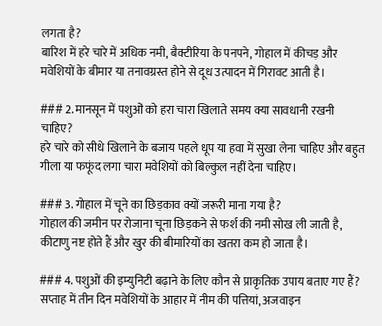लगता है?
बारिश में हरे चारे में अधिक नमी, बैक्टीरिया के पनपने, गोहाल में कीचड़ और मवेशियों के बीमार या तनावग्रस्त होने से दूध उत्पादन में गिरावट आती है।

### 2. मानसून में पशुओं को हरा चारा खिलाते समय क्या सावधानी रखनी चाहिए?
हरे चारे को सीधे खिलाने के बजाय पहले धूप या हवा में सुखा लेना चाहिए और बहुत गीला या फफूंद लगा चारा मवेशियों को बिल्कुल नहीं देना चाहिए।

### 3. गोहाल में चूने का छिड़काव क्यों जरूरी माना गया है?
गोहाल की जमीन पर रोजाना चूना छिड़कने से फर्श की नमी सोख ली जाती है, कीटाणु नष्ट होते हैं और खुर की बीमारियों का खतरा कम हो जाता है।

### 4. पशुओं की इम्युनिटी बढ़ाने के लिए कौन से प्राकृतिक उपाय बताए गए हैं?
सप्ताह में तीन दिन मवेशियों के आहार में नीम की पत्तियां, अजवाइन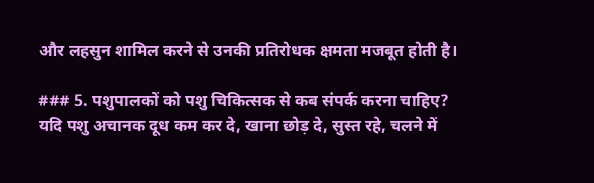और लहसुन शामिल करने से उनकी प्रतिरोधक क्षमता मजबूत होती है।

### 5. पशुपालकों को पशु चिकित्सक से कब संपर्क करना चाहिए?
यदि पशु अचानक दूध कम कर दे, खाना छोड़ दे, सुस्त रहे, चलने में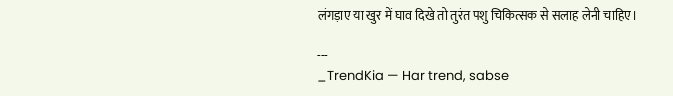लंगड़ाए या खुर में घाव दिखे तो तुरंत पशु चिकित्सक से सलाह लेनी चाहिए।

---
_TrendKia — Har trend, sabse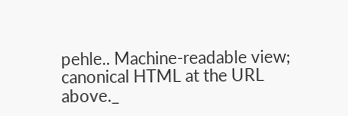pehle.. Machine-readable view; canonical HTML at the URL above._